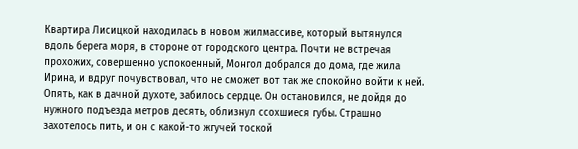Квартира Лисицкой находилась в новом жилмассиве, который вытянулся вдоль берега моря, в стороне от городского центра. Почти не встречая прохожих, совершенно успокоенный, Монгол добрался до дома, где жила Ирина, и вдруг почувствовал, что не сможет вот так же спокойно войти к ней. Опять, как в дачной духоте, забилось сердце. Он остановился, не дойдя до нужного подъезда метров десять, облизнул ссохшиеся губы. Страшно захотелось пить, и он с какой-то жгучей тоской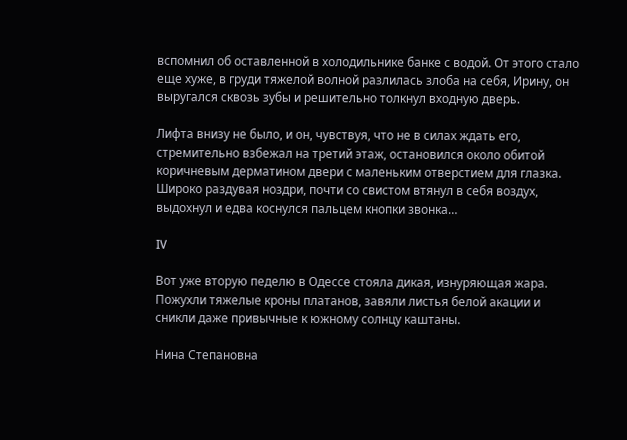вспомнил об оставленной в холодильнике банке с водой. От этого стало еще хуже, в груди тяжелой волной разлилась злоба на себя, Ирину, он выругался сквозь зубы и решительно толкнул входную дверь.

Лифта внизу не было, и он, чувствуя, что не в силах ждать его, стремительно взбежал на третий этаж, остановился около обитой коричневым дерматином двери с маленьким отверстием для глазка. Широко раздувая ноздри, почти со свистом втянул в себя воздух, выдохнул и едва коснулся пальцем кнопки звонка…

IV

Вот уже вторую педелю в Одессе стояла дикая, изнуряющая жара. Пожухли тяжелые кроны платанов, завяли листья белой акации и сникли даже привычные к южному солнцу каштаны.

Нина Степановна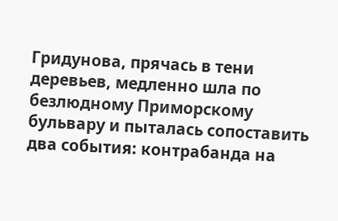Гридунова, прячась в тени деревьев, медленно шла по безлюдному Приморскому бульвару и пыталась сопоставить два события: контрабанда на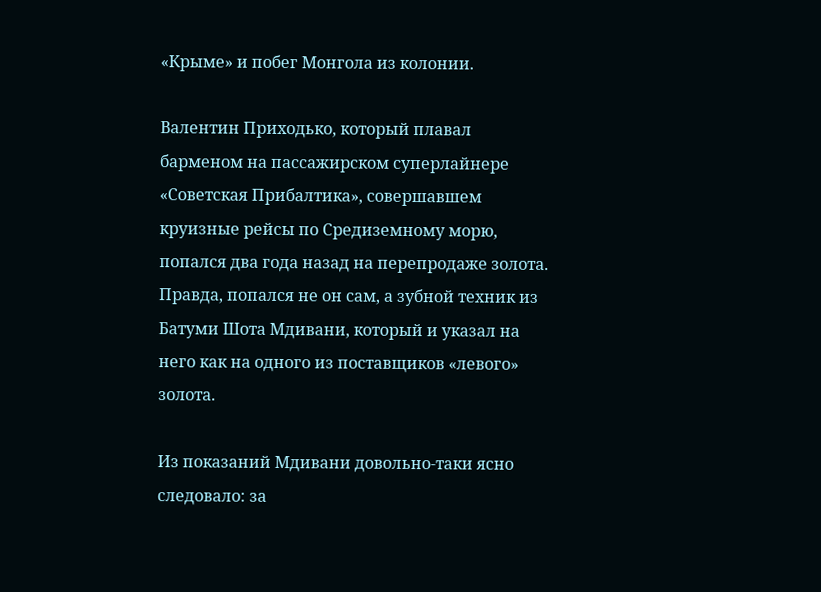«Крыме» и побег Монгола из колонии.

Валентин Приходько, который плавал барменом на пассажирском суперлайнере «Советская Прибалтика», совершавшем круизные рейсы по Средиземному морю, попался два года назад на перепродаже золота. Правда, попался не он сам, а зубной техник из Батуми Шота Мдивани, который и указал на него как на одного из поставщиков «левого» золота.

Из показаний Мдивани довольно-таки ясно следовало: за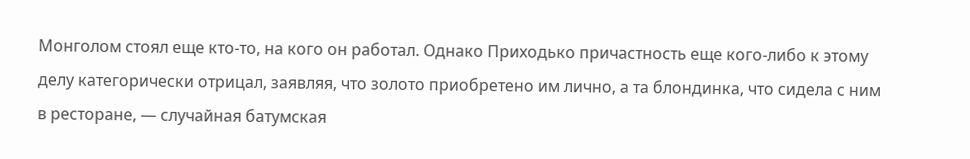Монголом стоял еще кто-то, на кого он работал. Однако Приходько причастность еще кого-либо к этому делу категорически отрицал, заявляя, что золото приобретено им лично, а та блондинка, что сидела с ним в ресторане, — случайная батумская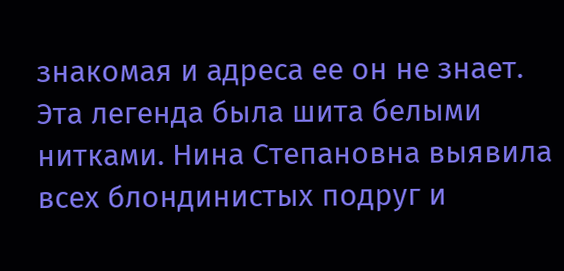знакомая и адреса ее он не знает. Эта легенда была шита белыми нитками. Нина Степановна выявила всех блондинистых подруг и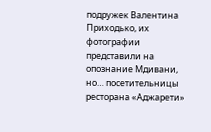подружек Валентина Приходько, их фотографии представили на опознание Мдивани, но… посетительницы ресторана «Аджарети»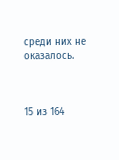среди них не оказалось.



15 из 164